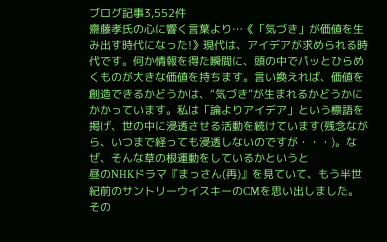ブログ記事3,552件
齋藤孝氏の心に響く言葉より…《「気づき」が価値を生み出す時代になった!》現代は、アイデアが求められる時代です。何か情報を得た瞬間に、頭の中でパッとひらめくものが大きな価値を持ちます。言い換えれば、価値を創造できるかどうかは、“気づき”が生まれるかどうかにかかっています。私は「論よりアイデア」という標語を掲げ、世の中に浸透させる活動を続けています(残念ながら、いつまで経っても浸透しないのですが・・・)。なぜ、そんな草の根運動をしているかというと
昼のNHKドラマ『まっさん(再)』を見ていて、もう半世紀前のサントリーウイスキーのCMを思い出しました。その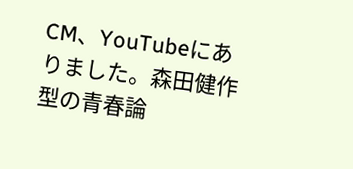CM、YouTubeにありました。森田健作型の青春論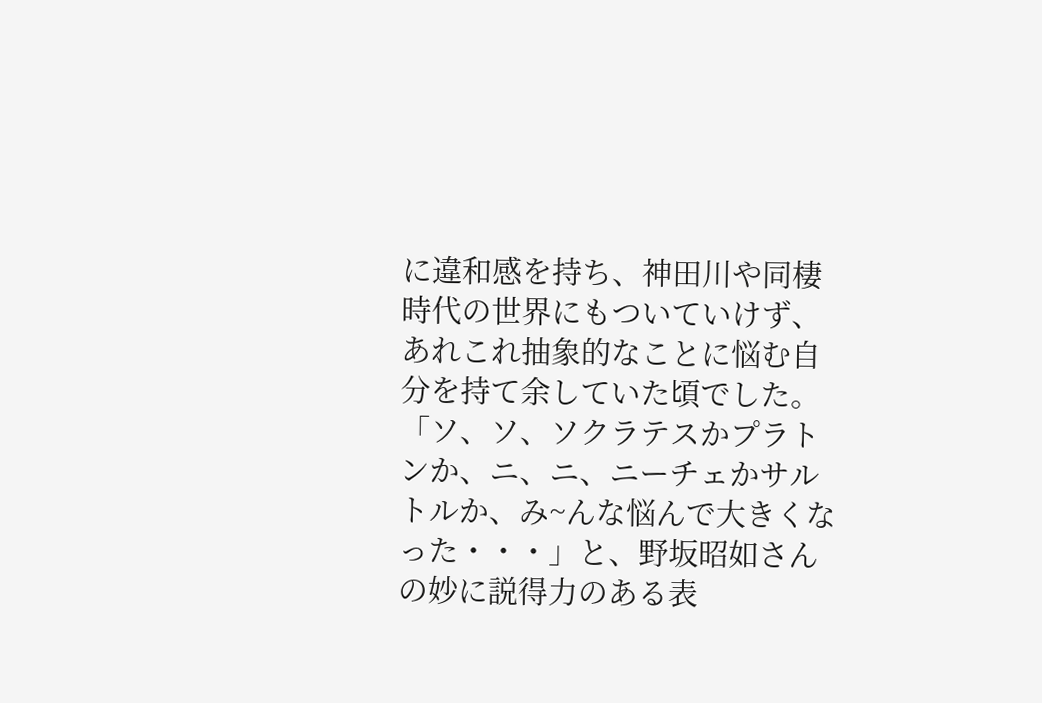に違和感を持ち、神田川や同棲時代の世界にもついていけず、あれこれ抽象的なことに悩む自分を持て余していた頃でした。「ソ、ソ、ソクラテスかプラトンか、ニ、ニ、ニーチェかサルトルか、み~んな悩んで大きくなった・・・」と、野坂昭如さんの妙に説得力のある表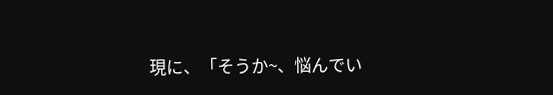現に、「そうか~、悩んでい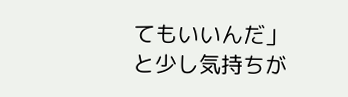てもいいんだ」と少し気持ちが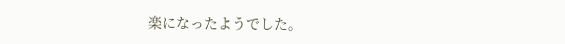楽になったようでした。